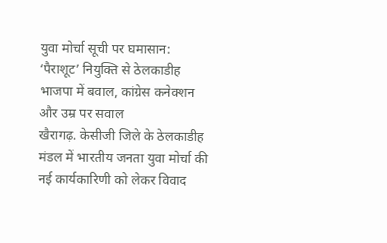युवा मोर्चा सूची पर घमासान: ‘पैराशूट’ नियुक्ति से ठेलकाडीह भाजपा में बवाल, कांग्रेस कनेक्शन और उम्र पर सवाल
खैरागढ़. केसीजी जिले के ठेलकाडीह मंडल में भारतीय जनता युवा मोर्चा की नई कार्यकारिणी को लेकर विवाद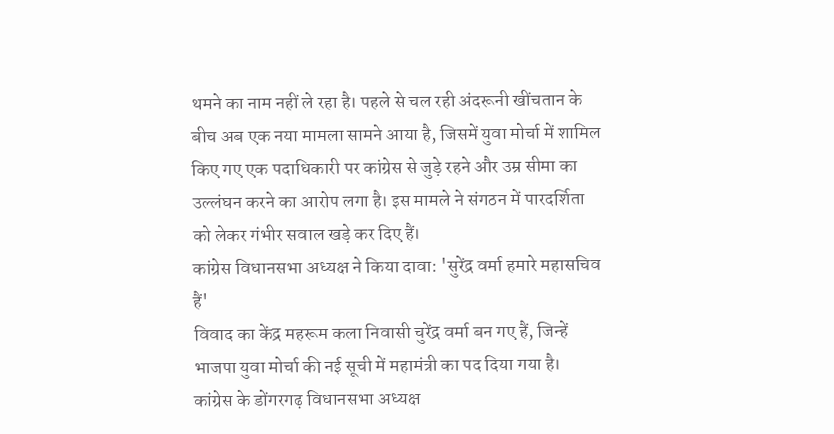थमने का नाम नहीं ले रहा है। पहले से चल रही अंदरूनी खींचतान के बीच अब एक नया मामला सामने आया है, जिसमें युवा मोर्चा में शामिल किए गए एक पदाधिकारी पर कांग्रेस से जुड़े रहने और उम्र सीमा का उल्लंघन करने का आरोप लगा है। इस मामले ने संगठन में पारदर्शिता को लेकर गंभीर सवाल खड़े कर दिए हैं।
कांग्रेस विधानसभा अध्यक्ष ने किया दावा: 'सुरेंद्र वर्मा हमारे महासचिव हैं'
विवाद का केंद्र महरूम कला निवासी चुरेंद्र वर्मा बन गए हैं, जिन्हें भाजपा युवा मोर्चा की नई सूची में महामंत्री का पद दिया गया है। कांग्रेस के डोंगरगढ़ विधानसभा अध्यक्ष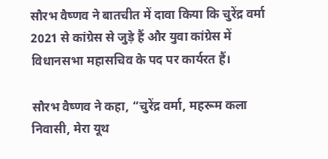सौरभ वैष्णव ने बातचीत में दावा किया कि चुरेंद्र वर्मा 2021 से कांग्रेस से जुड़े हैं और युवा कांग्रेस में विधानसभा महासचिव के पद पर कार्यरत हैं।

सौरभ वैष्णव ने कहा, “चुरेंद्र वर्मा, महरूम कला निवासी, मेरा यूथ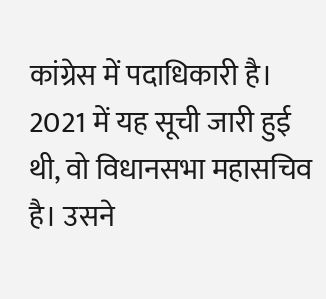कांग्रेस में पदाधिकारी है। 2021 में यह सूची जारी हुई थी, वो विधानसभा महासचिव है। उसने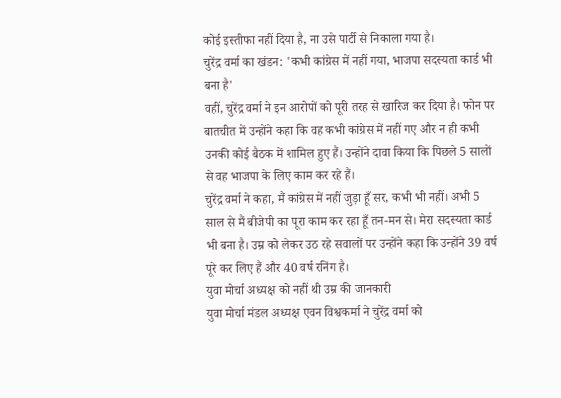कोई इस्तीफा नहीं दिया है, ना उसे पार्टी से निकाला गया है।
चुरेंद्र वर्मा का खंडन: 'कभी कांग्रेस में नहीं गया, भाजपा सदस्यता कार्ड भी बना है'
वहीं, चुरेंद्र वर्मा ने इन आरोपों को पूरी तरह से खारिज कर दिया है। फोन पर बातचीत में उन्होंने कहा कि वह कभी कांग्रेस में नहीं गए और न ही कभी उनकी कोई बैठक में शामिल हुए हैं। उन्होंने दावा किया कि पिछले 5 सालों से वह भाजपा के लिए काम कर रहे हैं।
चुरेंद्र वर्मा ने कहा, मैं कांग्रेस में नहीं जुड़ा हूँ सर, कभी भी नहीं। अभी 5 साल से मैं बीजेपी का पूरा काम कर रहा हूँ तन-मन से। मेरा सदस्यता कार्ड भी बना है। उम्र को लेकर उठ रहे सवालों पर उन्होंने कहा कि उन्होंने 39 वर्ष पूरे कर लिए हैं और 40 वर्ष रनिंग है।
युवा मोर्चा अध्यक्ष को नहीं थी उम्र की जानकारी
युवा मोर्चा मंडल अध्यक्ष एवन विश्वकर्मा ने चुरेंद्र वर्मा को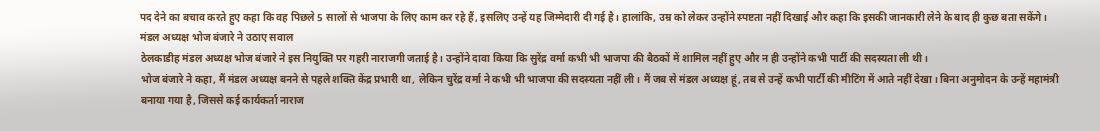पद देने का बचाव करते हुए कहा कि वह पिछले 5 सालों से भाजपा के लिए काम कर रहे हैं, इसलिए उन्हें यह जिम्मेदारी दी गई है। हालांकि, उम्र को लेकर उन्होंने स्पष्टता नहीं दिखाई और कहा कि इसकी जानकारी लेने के बाद ही कुछ बता सकेंगे।
मंडल अध्यक्ष भोज बंजारे ने उठाए सवाल
ठेलकाडीह मंडल अध्यक्ष भोज बंजारे ने इस नियुक्ति पर गहरी नाराजगी जताई है। उन्होंने दावा किया कि सुरेंद्र वर्मा कभी भी भाजपा की बैठकों में शामिल नहीं हुए और न ही उन्होंने कभी पार्टी की सदस्यता ली थी।
भोज बंजारे ने कहा, मैं मंडल अध्यक्ष बनने से पहले शक्ति केंद्र प्रभारी था, लेकिन चुरेंद्र वर्मा ने कभी भी भाजपा की सदस्यता नहीं ली। मैं जब से मंडल अध्यक्ष हूं, तब से उन्हें कभी पार्टी की मीटिंग में आते नहीं देखा। बिना अनुमोदन के उन्हें महामंत्री बनाया गया है, जिससे कई कार्यकर्ता नाराज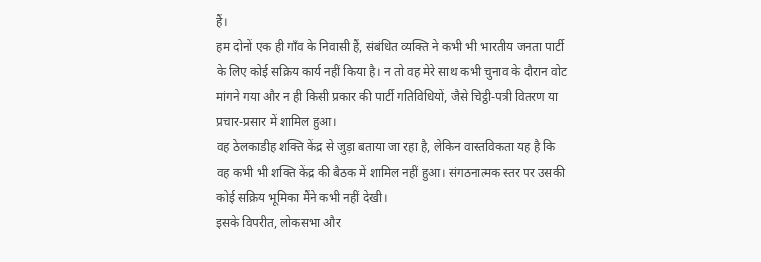हैं।
हम दोनों एक ही गाँव के निवासी हैं, संबंधित व्यक्ति ने कभी भी भारतीय जनता पार्टी के लिए कोई सक्रिय कार्य नहीं किया है। न तो वह मेरे साथ कभी चुनाव के दौरान वोट मांगने गया और न ही किसी प्रकार की पार्टी गतिविधियों, जैसे चिट्ठी-पत्री वितरण या प्रचार-प्रसार में शामिल हुआ।
वह ठेलकाडीह शक्ति केंद्र से जुड़ा बताया जा रहा है, लेकिन वास्तविकता यह है कि वह कभी भी शक्ति केंद्र की बैठक में शामिल नहीं हुआ। संगठनात्मक स्तर पर उसकी कोई सक्रिय भूमिका मैंने कभी नहीं देखी।
इसके विपरीत, लोकसभा और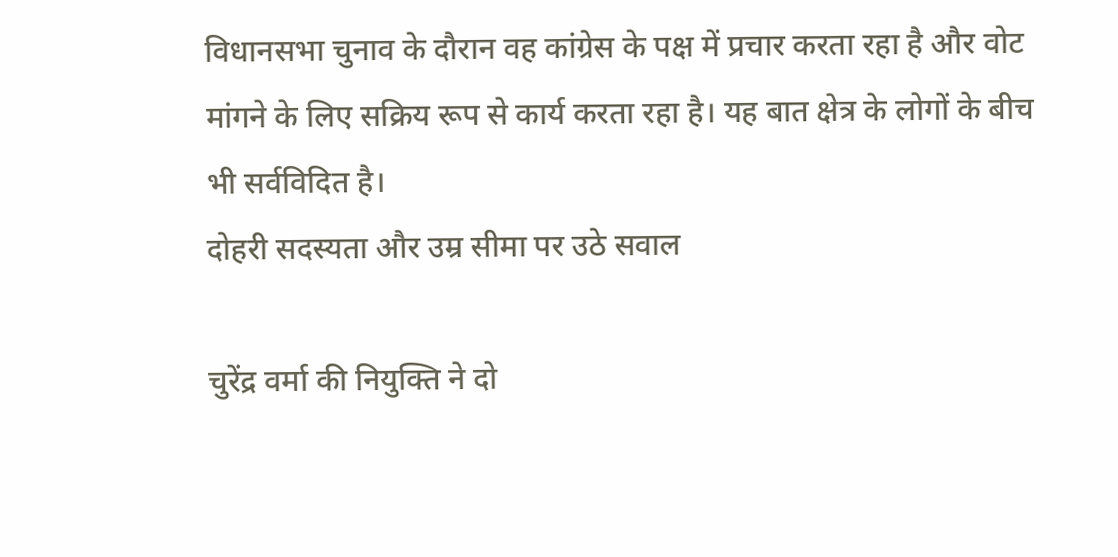विधानसभा चुनाव के दौरान वह कांग्रेस के पक्ष में प्रचार करता रहा है और वोट मांगने के लिए सक्रिय रूप से कार्य करता रहा है। यह बात क्षेत्र के लोगों के बीच भी सर्वविदित है।
दोहरी सदस्यता और उम्र सीमा पर उठे सवाल

चुरेंद्र वर्मा की नियुक्ति ने दो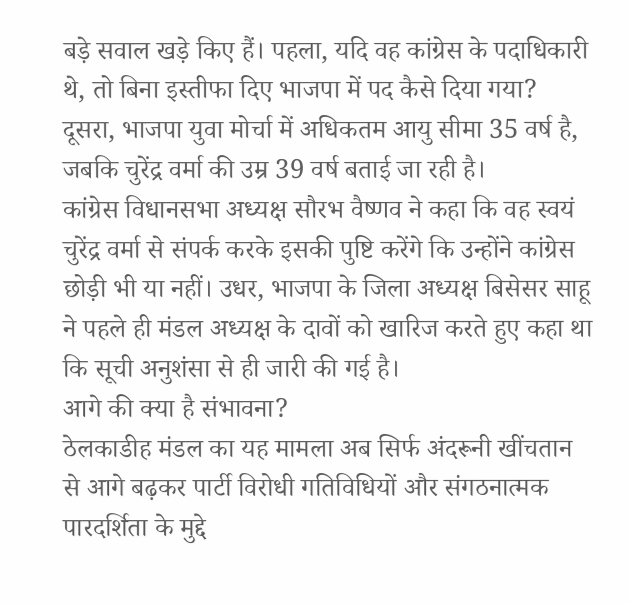बड़े सवाल खड़े किए हैं। पहला, यदि वह कांग्रेस के पदाधिकारी थे, तो बिना इस्तीफा दिए भाजपा में पद कैसे दिया गया? दूसरा, भाजपा युवा मोर्चा में अधिकतम आयु सीमा 35 वर्ष है, जबकि चुरेंद्र वर्मा की उम्र 39 वर्ष बताई जा रही है।
कांग्रेस विधानसभा अध्यक्ष सौरभ वैष्णव ने कहा कि वह स्वयं चुरेंद्र वर्मा से संपर्क करके इसकी पुष्टि करेंगे कि उन्होंने कांग्रेस छोड़ी भी या नहीं। उधर, भाजपा के जिला अध्यक्ष बिसेसर साहू ने पहले ही मंडल अध्यक्ष के दावों को खारिज करते हुए कहा था कि सूची अनुशंसा से ही जारी की गई है।
आगे की क्या है संभावना?
ठेलकाडीह मंडल का यह मामला अब सिर्फ अंदरूनी खींचतान से आगे बढ़कर पार्टी विरोधी गतिविधियों और संगठनात्मक पारदर्शिता के मुद्दे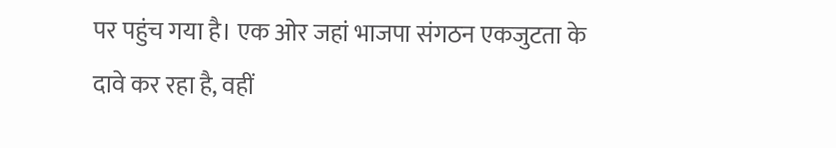पर पहुंच गया है। एक ओर जहां भाजपा संगठन एकजुटता के दावे कर रहा है, वहीं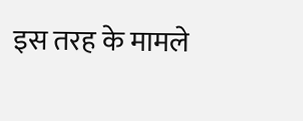इस तरह के मामले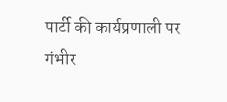पार्टी की कार्यप्रणाली पर गंभीर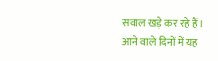सवाल खड़े कर रहे हैं।
आने वाले दिनों में यह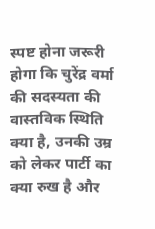स्पष्ट होना जरूरी होगा कि चुरेंद्र वर्मा की सदस्यता की वास्तविक स्थिति क्या है, उनकी उम्र को लेकर पार्टी का क्या रुख है और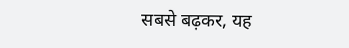सबसे बढ़कर, यह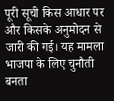पूरी सूची किस आधार पर और किसके अनुमोदन से जारी की गई। यह मामला भाजपा के लिए चुनौती बनता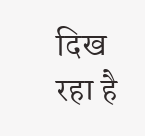दिख रहा है